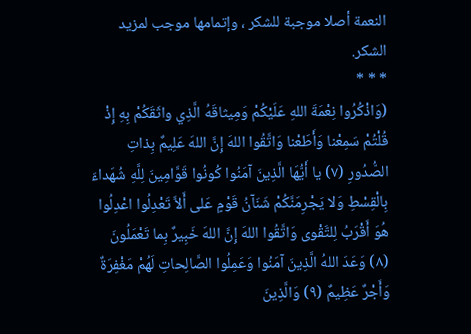النعمة أصلا موجبة للشكر ، وإتمامها موجب لمزيد الشكر.
* * *
(وَاذْكُرُوا نِعْمَةَ اللهِ عَلَيْكُمْ وَمِيثاقَهُ الَّذِي واثَقَكُمْ بِهِ إِذْ قُلْتُمْ سَمِعْنا وَأَطَعْنا وَاتَّقُوا اللهَ إِنَّ اللهَ عَلِيمٌ بِذاتِ الصُّدُورِ (٧) يا أَيُّهَا الَّذِينَ آمَنُوا كُونُوا قَوَّامِينَ لِلَّهِ شُهَداءَ بِالْقِسْطِ وَلا يَجْرِمَنَّكُمْ شَنَآنُ قَوْمٍ عَلى أَلاَّ تَعْدِلُوا اعْدِلُوا هُوَ أَقْرَبُ لِلتَّقْوى وَاتَّقُوا اللهَ إِنَّ اللهَ خَبِيرٌ بِما تَعْمَلُونَ (٨) وَعَدَ اللهُ الَّذِينَ آمَنُوا وَعَمِلُوا الصَّالِحاتِ لَهُمْ مَغْفِرَةٌ وَأَجْرٌ عَظِيمٌ (٩) وَالَّذِينَ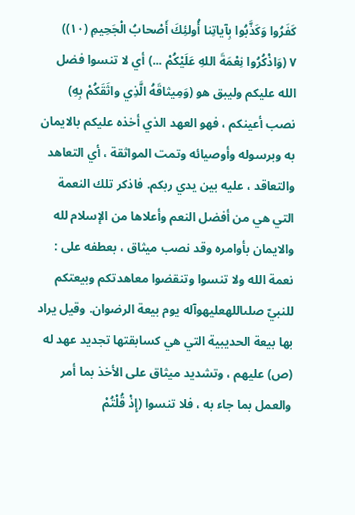كَفَرُوا وَكَذَّبُوا بِآياتِنا أُولئِكَ أَصْحابُ الْجَحِيمِ (١٠))
٧ (وَاذْكُرُوا نِعْمَةَ اللهِ عَلَيْكُمْ ...) أي لا تنسوا فضل الله عليكم وليبق هو (وَمِيثاقَهُ الَّذِي واثَقَكُمْ بِهِ) نصب أعينكم ، فهو العهد الذي أخذه عليكم بالايمان به وبرسوله وأوصيائه وتمت المواثقة ، أي التعاهد والتعاقد ، عليه بين يدي ربكم. فاذكر تلك النعمة التي هي من أفضل النعم وأعلاها من الإسلام لله والايمان بأوامره وقد نصب ميثاق ، بعطفه على : نعمة الله ولا تنسوا وتنقضوا معاهدتكم وبيعتكم للنبيّ صلىاللهعليهوآله يوم بيعة الرضوان. وقيل يراد بها بيعة الحديبية التي هي كسابقتها تجديد عهد له (ص) عليهم ، وتشديد ميثاق على الأخذ بما أمر والعمل بما جاء به ، فلا تنسوا (إِذْ قُلْتُمْ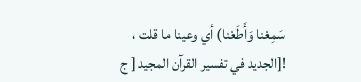سَمِعْنا وَأَطَعْنا) أي وعينا ما قلت ،
![الجديد في تفسير القرآن المجيد [ ج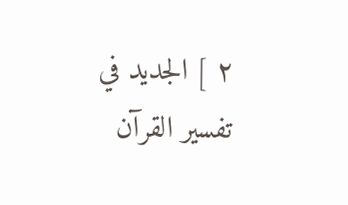٢ ] الجديد في تفسير القرآن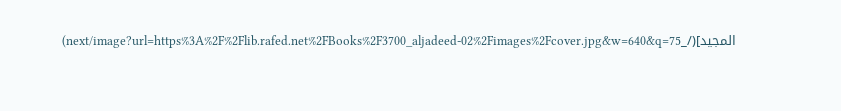المجيد](/_next/image?url=https%3A%2F%2Flib.rafed.net%2FBooks%2F3700_aljadeed-02%2Fimages%2Fcover.jpg&w=640&q=75)